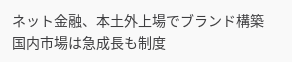ネット金融、本土外上場でブランド構築 国内市場は急成長も制度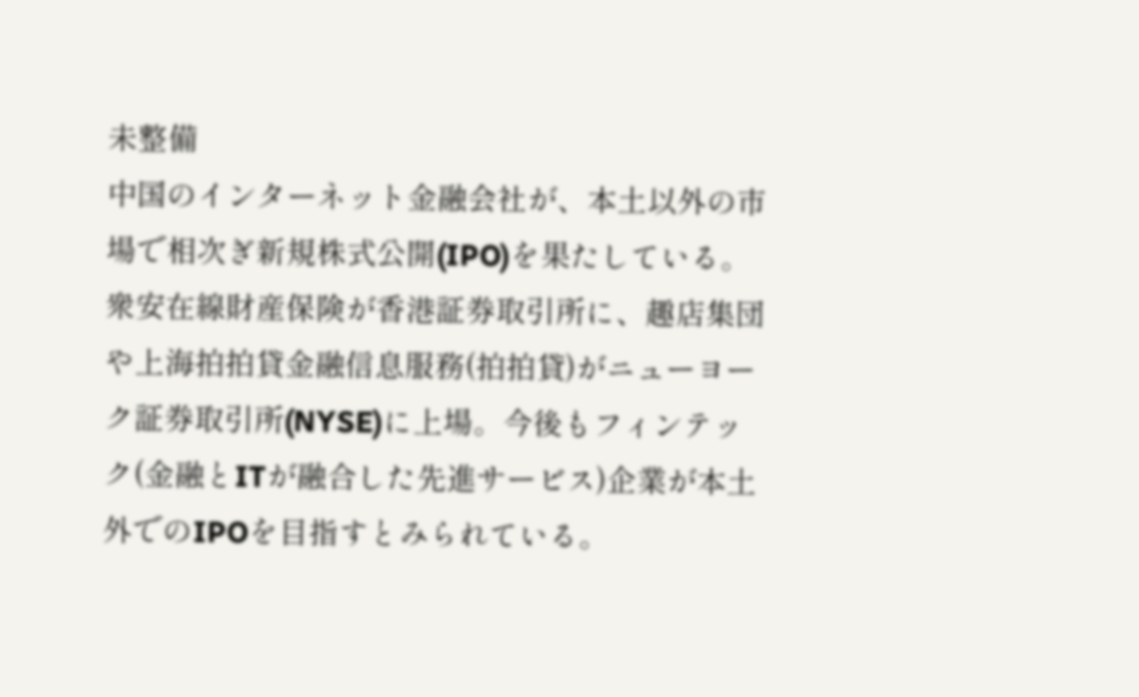未整備
中国のインターネット金融会社が、本土以外の市場で相次ぎ新規株式公開(IPO)を果たしている。衆安在線財産保険が香港証券取引所に、趣店集団や上海拍拍貸金融信息服務(拍拍貸)がニューヨーク証券取引所(NYSE)に上場。今後もフィンテック(金融とITが融合した先進サービス)企業が本土外でのIPOを目指すとみられている。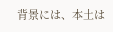背景には、本土は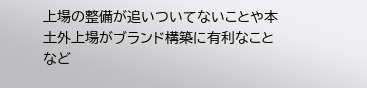上場の整備が追いついてないことや本土外上場がブランド構築に有利なことなど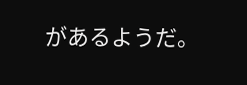があるようだ。